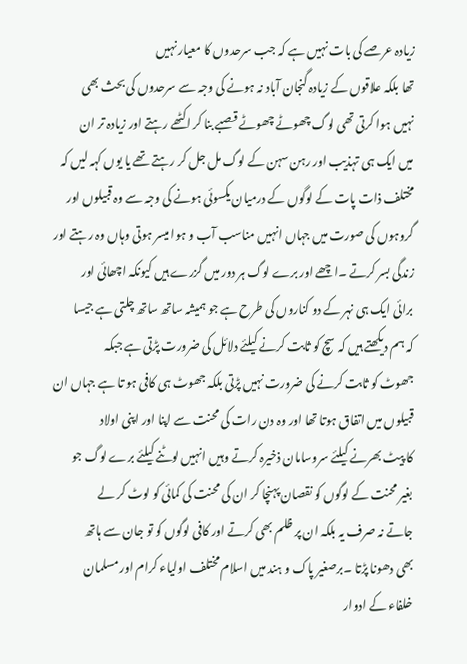زیادہ عرصے کی بات نہیں ہے کہ جب سرحدوں کا معیار نہیں
تھا بلکہ علاقوں کے زیادہ گنجان آباد نہ ہونے کی وجہ سے سرحدوں کی بحث بھی
نہیں ہوا کرتی تھی لوگ چھوٹے چھوٹے قصبے بنا کر اکٹھے رہتے اور زیادہ تر ان
میں ایک ہی تہذیب اور رہن سہن کے لوگ مل جل کر رہتے تھے یا یوں کہہ لیں کہ
مختلف ذات پات کے لوگوں کے درمیان یکسوئی ہونے کی وجہ سے وہ قبیلوں اور
گروہوں کی صورت میں جہاں انہیں مناسب آب و ہوا میسر ہوتی وہاں وہ رہتے اور
زندگی بسر کرتے ۔اچھے اور برے لوگ ہر دور میں گزرے ہیں کیونکہ اچھائی اور
برائی ایک ہی نہر کے دو کناروں کی طرح ہے جو ہمیشہ ساتھ ساتھ چلتی ہے جیسا
کہ ہم دیکھتے ہیں کہ سچ کو ثابت کرنے کیلئے دلائل کی ضرورت پڑتی ہے جبکہ
جھوٹ کو ثابت کرنے کی ضرورت نہیں پڑتی بلکہ جھوٹ ہی کافی ہو تا ہے جہاں ان
قبیلوں میں اتفاق ہوتا تھا اور وہ دن رات کی محنت سے اپنا اور اپنی اولاد
کا پیٹ بھرنے کیلئے سروسامان ذخیرہ کرتے وہیں انہیں لوٹنے کیلئے برے لوگ جو
بغیر محنت کے لوگوں کو نقصان پہنچا کر ان کی محنت کی کمائی کو لوٹ کر لے
جاتے نہ صرف یہ بلکہ ان پر ظلم بھی کرتے اور کافی لوگوں کو تو جان سے ہاتھ
بھی دھونا پڑتا ۔برصغیر پاک و ہند میں اسلام مختلف اولیاء کرام اور مسلمان
خلفاء کے ادوار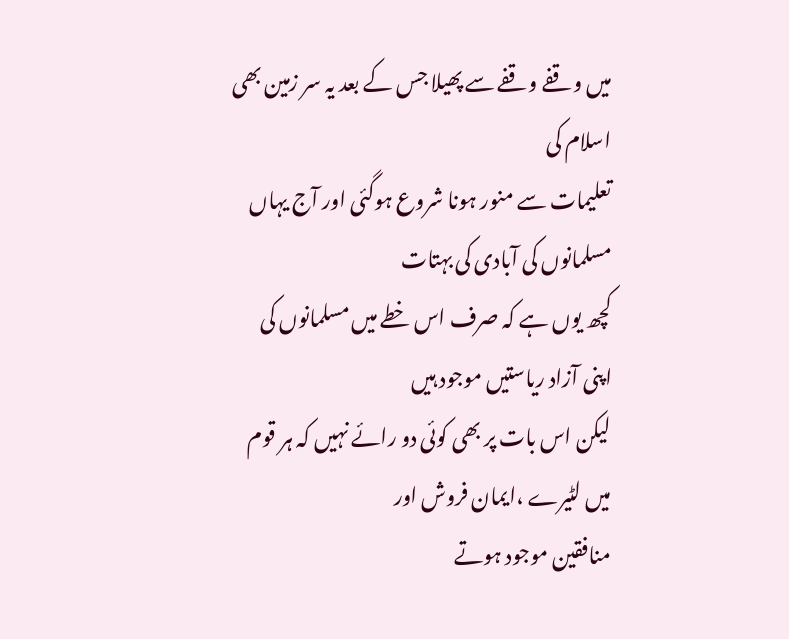میں وقفے وقفے سے پھیلا جس کے بعد یہ سر زمین بھی اسلام کی
تعلیمات سے منور ہونا شروع ہوگئی اور آج یہاں مسلمانوں کی آبادی کی بہتات
کچھ یوں ہے کہ صرف اس خطے میں مسلمانوں کی اپنی آزاد ریاستیں موجود ہیں
لیکن اس بات پر بھی کوئی دو رائے نہیں کہ ہر قوم میں لٹیرے ،ایمان فروش اور
منافقین موجود ہوتے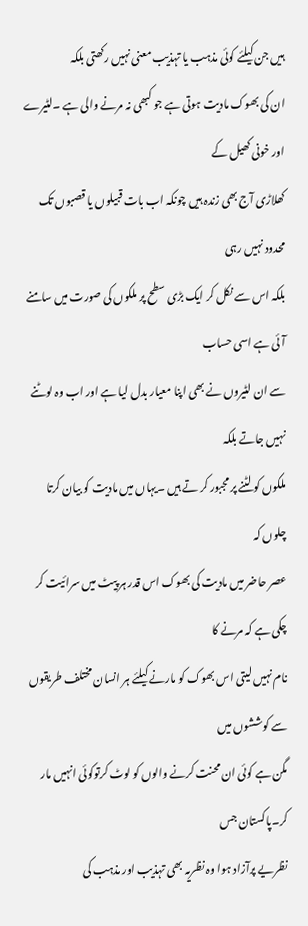ہیں جن کیلئے کوئی مذہب یا تہذیب معنی نہیں رکھتی بلکہ
ان کی بھوک مادیت ہوتی ہے جو کبھی نہ مرنے والی ہے ۔لٹیرے اور خونی کھیل کے
کھلاڑی آج بھی زندہ ہیں چونکہ اب بات قبیلوں یا قصبوں تک محدود نہیں رہی
بلکہ اس سے نکل کر ایک بڑی سطح پر ملکوں کی صورت میں سامنے آئی ہے اسی حساب
سے ان لٹیروں نے بھی اپنا معیار بدل لیا ہے اور اب وہ لوٹنے نہیں جاتے بلکہ
ملکوں کو لٹنے پر مجبور کر تے ہیں ۔یہاں میں مادیت کو بیان کرتا چلوں کہ
عصر حاضر میں مادیت کی بھوک اس قدر ہر پیٹ میں سرائیت کر چکی ہے کہ مرنے کا
نام نہیں لیتی اس بھوک کو مارنے کیلئے ہر انسان مختلف طریقوں سے کوششوں میں
مگن ہے کوئی ان محنت کرنے والوں کو لوٹ کرتوکوئی انہیں مار کر۔پاکستان جس
نظریے پرآزاد ہوا وہ نظریہ بھی تہذیب اور مذہب کی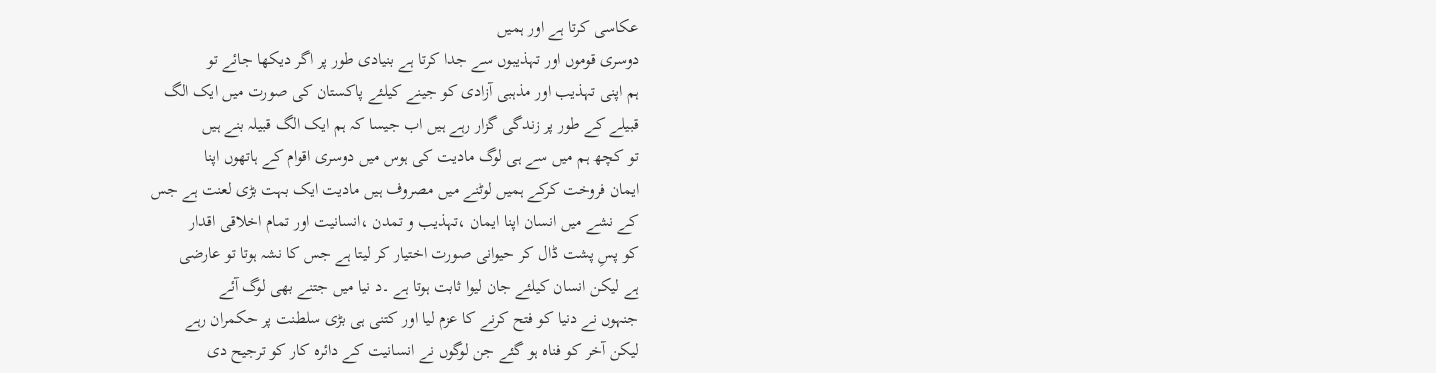عکاسی کرتا ہے اور ہمیں
دوسری قوموں اور تہذیبوں سے جدا کرتا ہے بنیادی طور پر اگر دیکھا جائے تو
ہم اپنی تہذیب اور مذہبی آزادی کو جینے کیلئے پاکستان کی صورت میں ایک الگ
قبیلے کے طور پر زندگی گزار رہے ہیں اب جیسا کہ ہم ایک الگ قبیلہ بنے ہیں
تو کچھ ہم میں سے ہی لوگ مادیت کی ہوس میں دوسری اقوام کے ہاتھوں اپنا
ایمان فروخت کرکے ہمیں لوٹنے میں مصروف ہیں مادیت ایک بہت بڑی لعنت ہے جس
کے نشے میں انسان اپنا ایمان ،تہذیب و تمدن ،انسانیت اور تمام اخلاقی اقدار
کو پسِ پشت ڈال کر حیوانی صورت اختیار کر لیتا ہے جس کا نشہ ہوتا تو عارضی
ہے لیکن انسان کیلئے جان لیوا ثابت ہوتا ہے ۔د نیا میں جتنے بھی لوگ آئے
جنہوں نے دنیا کو فتح کرنے کا عزم لیا اور کتنی ہی بڑی سلطنت پر حکمران رہے
لیکن آخر کو فناہ ہو گئے جن لوگوں نے انسانیت کے دائرہ کار کو ترجیح دی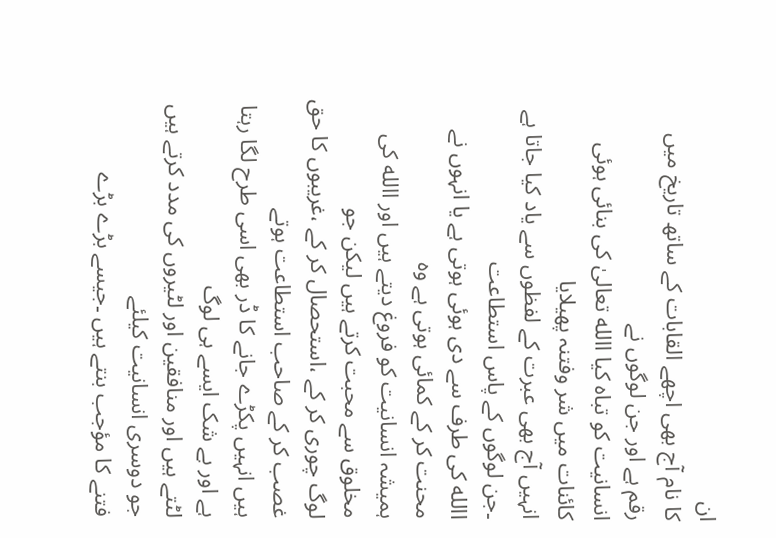ان
کا نام آج بھی اچھے القابات کے ساتھ تاریخ میں رقم ہے اور جن لوگوں نے
انسانیت کو تباہ کیا االله تعالیٰ کی بنائی ہوئی کائنات میں شر وفتنہ پھیلایا
انہیں آج بھی عبرت کے لفظوں سے یاد کیا جاتا ہے ۔جن لوگوں کے پاس استطاعت
االله کی طرف سے دی ہوئی ہوتی ہے یا انہوں نے محنت کر کے کمائی ہوتی ہے وہ
ہمیشہ انسانیت کو فروغ دیتے ہیں اور االله کی مخلوق سے محبت کرتے ہیں لیکن جو
لوگ چوری کر کے ،استحصال کر کے ،غریبوں کا حق غصب کر کے صاحب استطاعت ہوتے
ہیں انہیں پکڑے جانے کا ڈر بھی اسی طرح لگا رہتا ہے اور بے شک ایسے ہی لوگ
لٹتے ہیں اور منافقین اور لٹیروں کی مدد کرتے ہیں جو دوسری انسانیت کیلئے
فتنے کا مؤجب بنتے ہیں ۔جیسے بڑے بڑے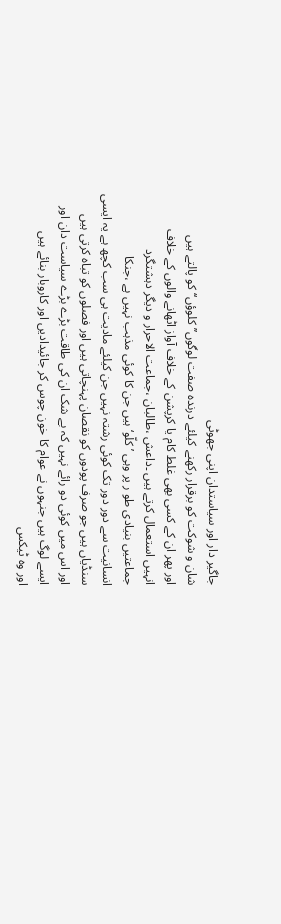جاگیر دار اور سیاستدان اپنی جھوٹی
شان و شوکت کو برقرار رکھنے کیلئے درندہ صفت لوگوں’’ کلوؤں‘‘ کو پالتے ہیں
اور پھر ان کے کسی بھی غلط کام یا کرپشن کے خلاف آواز اٹھانے والوں کے خلاف
انہیں استعمال کرتے ہیں ۔داعش ،طالبان ،جماعت الاحرار و دیگر دہشتگرد
جماعتیں بنیادی طو ر پر وہی ’کلّو‘ ہیں جن کا کوئی مذہب نہیں ہے ،جنکا
انسانیت سے دور دور تک کوئی رشتہ نہیں جن کیلئے مادیت ہی سب کچھ ہے یہ ایسی
سنڈیاں ہیں جو صرف پودوں کو نقصان پہنچاتی ہیں اور فصلوں کو تباہ کرتی ہیں
اور اس میں کوئی دو رائے نہیں کہ بے شک ان کی طاقت بڑے بڑے سیاست دان اور
ایسے لوگ ہیں جنہوں نے عوام کا خون چوس کر جائیدادیں اور کاروبار بنائے ہیں
اور وہ ٹیکس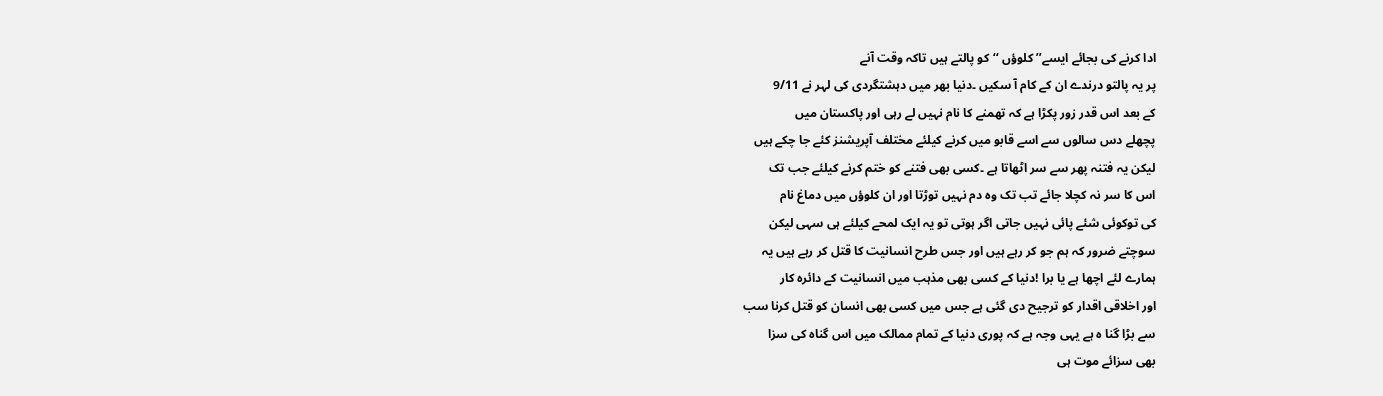ادا کرنے کی بجائے ایسے’’ کلوؤں ‘‘کو پالتے ہیں تاکہ وقت آنے
پر یہ پالتو درندے ان کے کام آ سکیں ۔دنیا بھر میں دہشتگردی کی لہر نے 9/11
کے بعد اس قدر زور پکڑا ہے کہ تھمنے کا نام نہیں لے رہی اور پاکستان میں
پچھلے دس سالوں سے اسے قابو میں کرنے کیلئے مختلف آپریشنز کئے جا چکے ہیں
لیکن یہ فتنہ پھر سے سر اٹھاتا ہے ۔کسی بھی فتنے کو ختم کرنے کیلئے جب تک
اس کا سر نہ کچلا جائے تب تک وہ دم نہیں توڑتا اور ان کلوؤں میں دماغ نام
کی توکوئی شئے پائی نہیں جاتی اگر ہوتی تو یہ ایک لمحے کیلئے ہی سہی لیکن
سوچتے ضرور کہ ہم جو کر رہے ہیں اور جس طرح انسانیت کا قتل کر رہے ہیں یہ
ہمارے لئے اچھا ہے یا برا !دنیا کے کسی بھی مذہب میں انسانیت کے دائرہ کار
اور اخلاقی اقدار کو ترجیح دی گئی ہے جس میں کسی بھی انسان کو قتل کرنا سب
سے بڑا گنا ہ ہے یہی وجہ ہے کہ پوری دنیا کے تمام ممالک میں اس گناہ کی سزا
بھی سزائے موت ہی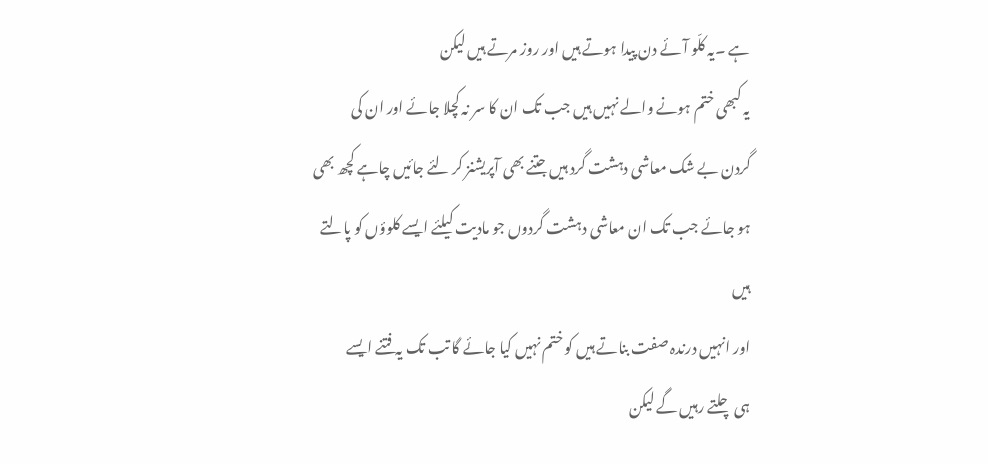ہے ۔یہ کلّو آئے دن پیدا ہوتے ہیں اور روز مرتے ہیں لیکن
یہ کبھی ختم ہونے والے نہیں ہیں جب تک ان کا سر نہ کچلا جائے اور ان کی
گردن بے شک معاشی دہشت گرد ہیں جتنے بھی آپریشنز کر لئے جائیں چاہے کچھ بھی
ہو جائے جب تک ان معاشی دہشت گردوں جو مادیت کیلئے ایسے کلوؤں کو پالتے ہیں
اور انہیں درندہ صفت بناتے ہیں کو ختم نہیں کیا جائے گا تب تک یہ فتنے ایسے
ہی چلتے رہیں گے لیکن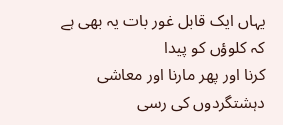یہاں ایک قابل غور بات یہ بھی ہے کہ کلوؤں کو پیدا
کرنا اور پھر مارنا اور معاشی دہشتگردوں کی رسی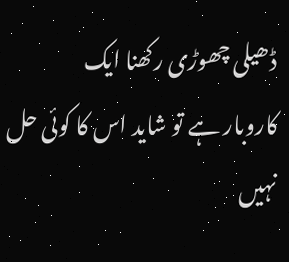ڈھیلی چھوڑی رکھنا ایک
کاروبار ہے تو شاید اس کا کوئی حل نہیں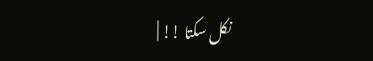نکل سکتا !! |